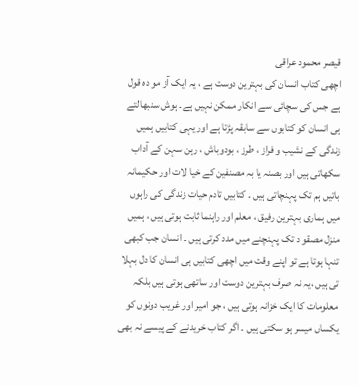قیصر محمود عراقی
اچھی کتاب انسان کی بہترین دوست ہے ، یہ ایک آز مو دہ قول ہے جس کی سچائی سے انکار ممکن نہیں ہے۔ ہوش سنبھالتے ہی انسان کو کتابوں سے سابقہ پڑتا ہے اور یہی کتابیں ہمیں زندگی کے نشیب و فراز ، طرز ، بودوباش ، رہن سہن کے آداب سکھاتی ہیں اور بصنہ یا بہ مصنفین کے خیا لات اور حکیمانہ باتیں ہم تک پہنچاتی ہیں ۔ کتابیں تادم حیات زندگی کی راہوں میں ہماری بہترین رفیق ، معلم اور راہنما ثابت ہوتی ہیں ، ہمیں منزل مصقو د تک پہنچنے میں مدد کرتی ہیں ۔ انسان جب کبھی تنہا ہوتا ہے تو اپنے وقت میں اچھی کتابیں ہی انسان کا دل بہلا تی ہیں ،یہ نہ صرف بہترین دوست اور ساتھی ہوتی ہیں بلکہ معلومات کا ایک خزانہ ہوتی ہیں ، جو امیر اور غریب دونوں کو یکساں میسر ہو سکتی ہیں ۔ اگر کتاب خریدنے کے پیسے نہ بھی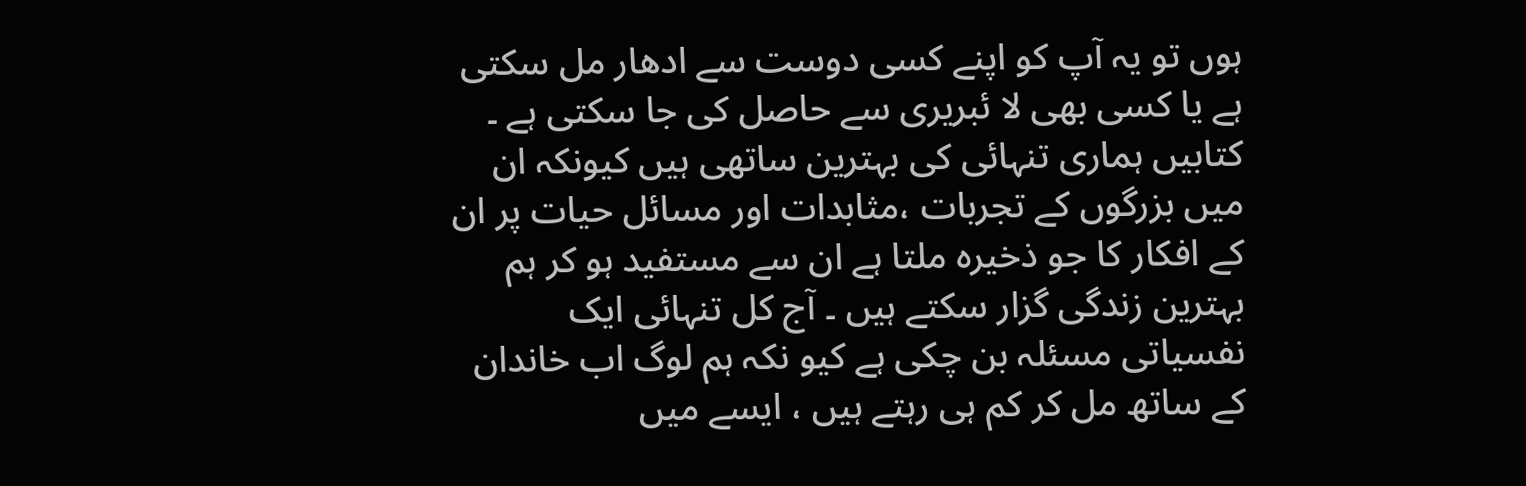ہوں تو یہ آپ کو اپنے کسی دوست سے ادھار مل سکتی ہے یا کسی بھی لا ئبریری سے حاصل کی جا سکتی ہے ۔
کتابیں ہماری تنہائی کی بہترین ساتھی ہیں کیونکہ ان میں بزرگوں کے تجربات ،مثابدات اور مسائل حیات پر ان کے افکار کا جو ذخیرہ ملتا ہے ان سے مستفید ہو کر ہم بہترین زندگی گزار سکتے ہیں ۔ آج کل تنہائی ایک نفسیاتی مسئلہ بن چکی ہے کیو نکہ ہم لوگ اب خاندان کے ساتھ مل کر کم ہی رہتے ہیں ، ایسے میں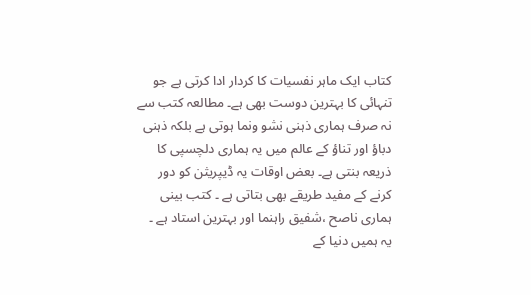کتاب ایک ماہر نفسیات کا کردار ادا کرتی ہے جو تنہائی کا بہترین دوست بھی ہے۔ مطالعہ کتب سے نہ صرف ہماری ذہنی نشو ونما ہوتی ہے بلکہ ذہنی دباؤ اور تناؤ کے عالم میں یہ ہماری دلچسپی کا ذریعہ بنتی ہے۔ بعض اوقات یہ ڈیپریثن کو دور کرنے کے مفید طریقے بھی بتاتی ہے ۔ کتب بینی ہماری ناصح ،شفیق راہنما اور بہترین استاد ہے ۔ یہ ہمیں دنیا کے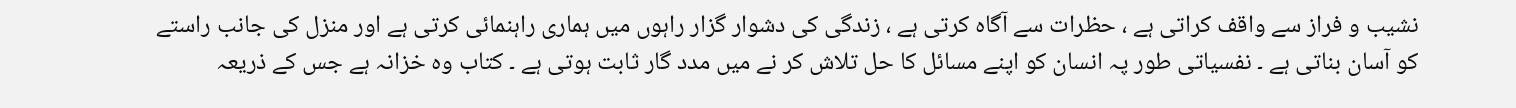نشیب و فراز سے واقف کراتی ہے ، حظرات سے آگاہ کرتی ہے ، زندگی کی دشوار گزار راہوں میں ہماری راہنمائی کرتی ہے اور منزل کی جانب راستے کو آسان بناتی ہے ۔ نفسیاتی طور پہ انسان کو اپنے مسائل کا حل تلاش کر نے میں مدد گار ثابت ہوتی ہے ۔ کتاب وہ خزانہ ہے جس کے ذریعہ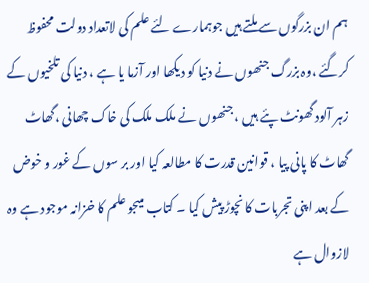ہم ان بزرگوں سے ملتے ہیں جوہمارے لئے علم کی لاتعداد دولت محفوظ کرگئے ،وہ بزرگ جنھوں نے دنیا کو دیکھا اور آزما یا ہے ، دنیا کی تلخیوں کے زہر آلود گھونٹ پئے ہیں ، جنھوں نے ملک ملک کی خاک چھانی ،گھاٹ گھاٹ کا پانی پیا ، قوانین قدرت کا مطالعہ کیا اور بر سوں کے غور و خوض کے بعد اپنی تجربات کا نچوڑ پیش کیا ۔ کتاب میںجو علم کا خزانہ موجود ہے وہ لازوال ہے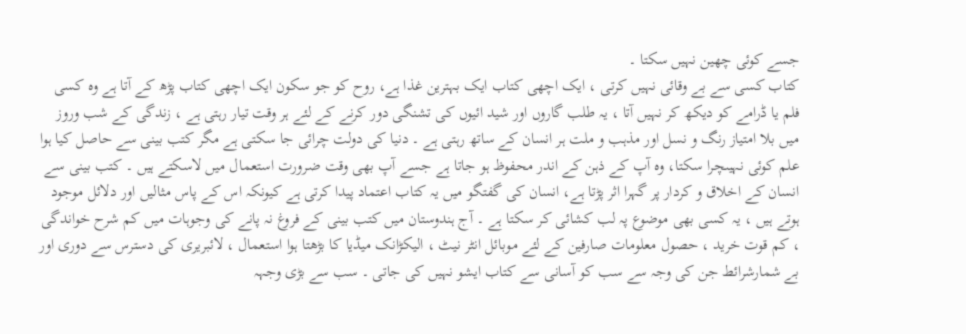جسے کوئی چھین نہیں سکتا ۔
کتاب کسی سے بے وقائی نہیں کرتی ، ایک اچھی کتاب ایک بہترین غذا ہے، روح کو جو سکون ایک اچھی کتاب پڑھ کے آتا ہے وہ کسی فلم یا ڈرامے کو دیکھ کر نہیں آتا ، یہ طلب گاروں اور شید ائیوں کی تشنگی دور کرنے کے لئے ہر وقت تیار رہتی ہے ، زندگی کے شب وروز میں بلا امتیاز رنگ و نسل اور مذہب و ملت ہر انسان کے ساتھ رہتی ہے ۔ دنیا کی دولت چرائی جا سکتی ہے مگر کتب بینی سے حاصل کیا ہوا علم کوئی نہیںچرا سکتا، وہ آپ کے ذہن کے اندر محفوظ ہو جاتا ہے جسے آپ بھی وقت ضرورت استعمال میں لاسکتے ہیں ۔ کتب بینی سے انسان کے اخلاق و کردار پر گہرا اثر پڑتا ہے، انسان کی گفتگو میں یہ کتاب اعتماد پیدا کرتی ہے کیونکہ اس کے پاس مثالیں اور دلائل موجود ہوتے ہیں ، یہ کسی بھی موضوع پہ لب کشائی کر سکتا ہے ۔ آج ہندوستان میں کتب بینی کے فروغ نہ پانے کی وجوہات میں کم شرح خواندگی ، کم قوت خرید ، حصول معلومات صارفین کے لئے موبائل انٹر نیٹ ، الیکڑانک میڈیا کا بڑھتا ہوا استعمال ، لائبریری کی دسترس سے دوری اور بے شمارشرائط جن کی وجہ سے سب کو آسانی سے کتاب ایشو نہیں کی جاتی ۔ سب سے بڑی وجہہ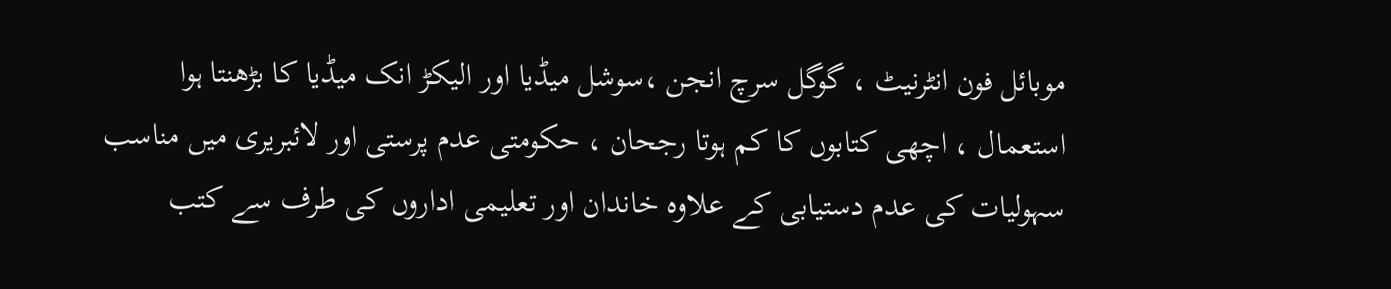موبائل فون انٹرنیٹ ، گوگل سرچ انجن ،سوشل میڈیا اور الیکڑ انک میڈیا کا بڑھنتا ہوا استعمال ، اچھی کتابوں کا کم ہوتا رجحان ، حکومتی عدم پرستی اور لائبریری میں مناسب سہولیات کی عدم دستیابی کے علاوہ خاندان اور تعلیمی اداروں کی طرف سے کتب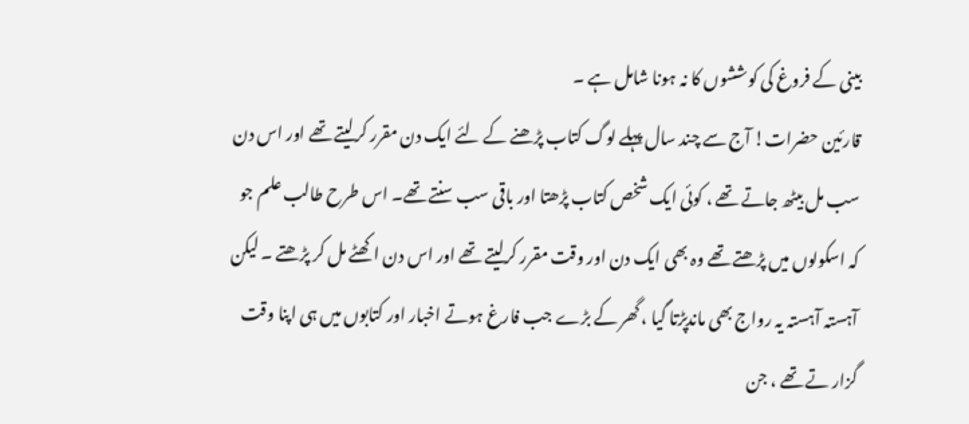بینی کے فروغ کی کوششوں کا نہ ہونا شامل ہے ۔
قارئین حضرات! آج سے چند سال پہلے لوگ کتاب پڑھنے کے لئے ایک دن مقرر کرلیتے تھے اور اس دن سب مل بیٹھ جاتے تھے ، کوئی ایک شخص کتاب پڑھتا اور باقی سب سنتے تھے۔ اس طرح طالب علم جو کہ اسکولوں میں پڑھتے تھے وہ بھی ایک دن اور وقت مقرر کرلیتے تھے اور اس دن اکھٹے مل کر پڑھتے ۔ لیکن آہستہ آہستہ یہ رواج بھی ماندپڑتا گیا ، گھر کے بڑے جب فارغ ہوتے اخبار اور کتابوں میں ہی اپنا وقت گزار تے تھے ، جن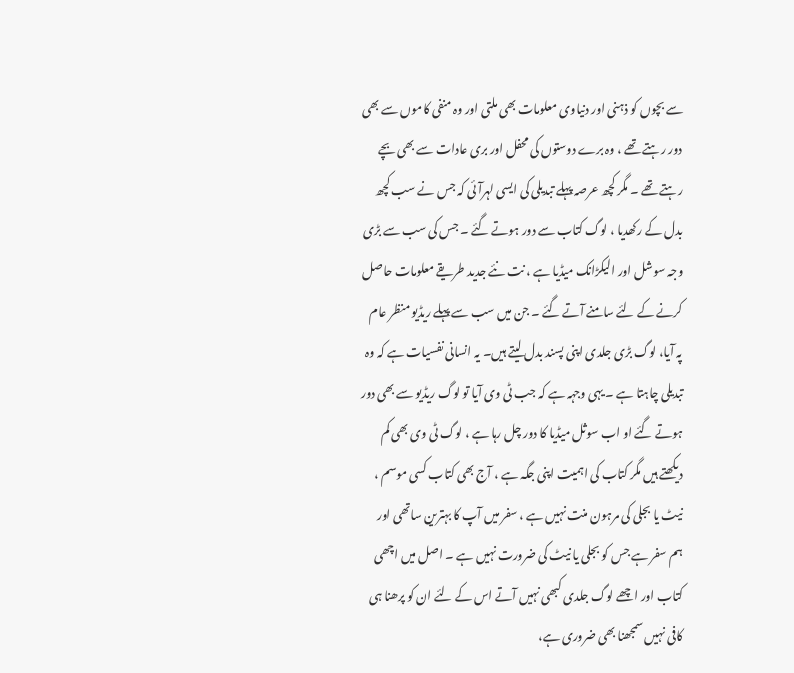سے بچوں کو ذہنی اور دنیاوی معلومات بھی ملتی اور وہ منفی کاموں سے بھی دور رہتے تھے ، وہ برے دوستوں کی محفل اور بری عادات سے بھی بچے رہتے تھے ۔ مگر کچھ عرصہ پہلے تبدیلی کی ایسی لہرآئی کہ جس نے سب کچھ بدل کے رکھدیا ، لوگ کتاب سے دور ہوتے گئے ۔ جس کی سب سے بڑی وجہ سوشل اور الیکڑانک میڈیا ہے ، نت نئے جدید طریقے معلومات حاصل کرنے کے لئے سامنے آتے گئے ۔ جن میں سب سے پہلے ریڈیو منظر عام پہ آیا، لوگ بڑی جلدی اپنی پسند بدل لیتے ہیں۔ یہ انسانی نفسیات ہے کہ وہ تبدیلی چاہتا ہے ۔ یہی وجہہ ہے کہ جب ٹی وی آیا تو لوگ ریڈیو سے بھی دور ہوتے گئے او اب سوثل میڈیا کا دور چل رہا ہے ، لوگ ٹی وی بھی کم دیکھتے ہیں مگر کتاب کی اہمیت اپنی جگہ ہے ، آج بھی کتاب کسی موسم ، نیٹ یا بجلی کی مرہون منت نہیں ہے ، سفر میں آپ کا بہترین ساتھی اور ہم سفر ہے جس کو بجلی یا نیٹ کی ضرورت نہیں ہے ۔ اصل میں اچھی کتاب اور اچھے لوگ جلدی کبھی نہیں آتے اس کے لئے ان کو پرھنا ہی کافی نہیں سمجھنا بھی ضروری ہے،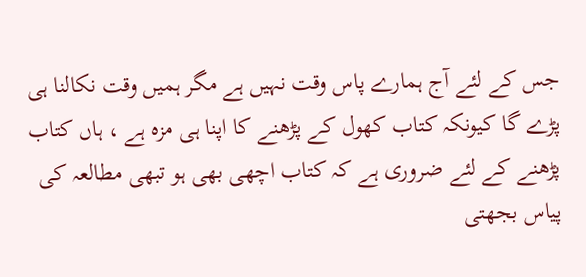جس کے لئے آج ہمارے پاس وقت نہیں ہے مگر ہمیں وقت نکالنا ہی پڑے گا کیونکہ کتاب کھول کے پڑھنے کا اپنا ہی مزہ ہے ، ہاں کتاب پڑھنے کے لئے ضروری ہے کہ کتاب اچھی بھی ہو تبھی مطالعہ کی پیاس بجھتی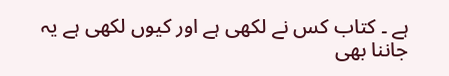ہے ۔ کتاب کس نے لکھی ہے اور کیوں لکھی ہے یہ جاننا بھی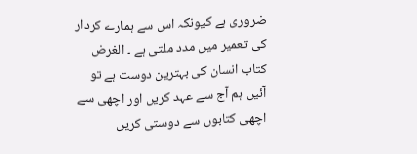ضروری ہے کیونکہ اس سے ہمارے کردار کی تعمیر میں مدد ملتی ہے ۔ الغرض کتاب انسان کی بہترین دوست ہے تو آئیں ہم آج سے عہد کریں اور اچھی سے اچھی کتابوں سے دوستی کریں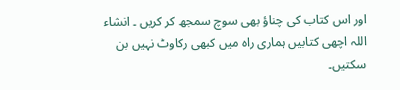اور اس کتاب کی چناؤ بھی سوچ سمجھ کر کریں ۔ انشاء اللہ اچھی کتابیں ہماری راہ میں کبھی رکاوٹ نہیں بن سکتیں۔